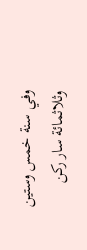وفي سنة خمس وستين وثلاثمائة سار ركن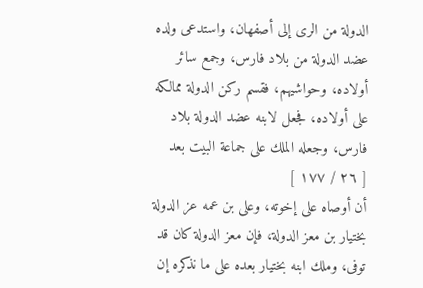الدولة من الرى إلى أصفهان، واستدعى ولده عضد الدولة من بلاد فارس، وجمع سائر أولاده، وحواشيهم، فقسم ركن الدولة ممالكه على أولاده، فجعل لابنه عضد الدولة بلاد فارس، وجعله الملك على جماعة البيت بعد
[ ٢٦ / ١٧٧ ]
أن أوصاه على إخوته، وعلى بن عمه عز الدولة بختيار بن معز الدولة، فإن معز الدولة كان قد توفى، وملك ابنه بختيار بعده على ما نذكره إن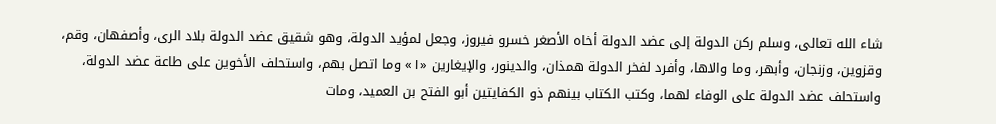شاء الله تعالى، وسلم ركن الدولة إلى عضد الدولة أخاه الأصغر خسرو فيروز، وجعل لمؤيد الدولة، وهو شقيق عضد الدولة بلاد الرى، وأصفهان، وقم، وقزوين، وزنجان، وأبهر، وما والاها، وأفرد لفخر الدولة همذان، والدينور، والإيغارين «١» وما اتصل بهم، واستحلف الأخوين على طاعة عضد الدولة، واستحلف عضد الدولة على الوفاء لهما، وكتب الكتاب بينهم ذو الكفايتين أبو الفتح بن العميد، ومات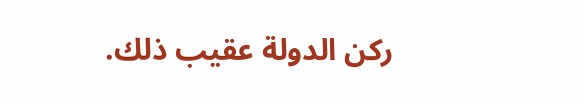ركن الدولة عقيب ذلك.